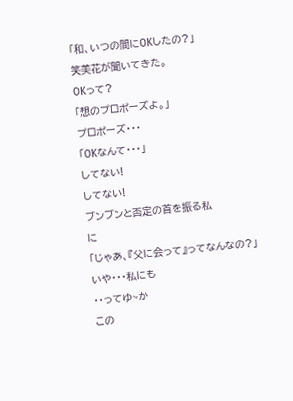「和、いつの間にOKしたの?」
笑美花が聞いてきた。
OKって?
「想のプロポーズよ。」
プロポーズ・・・
「OKなんて・・・」
してない!
してない!
ブンブンと否定の首を振る私
に
「じゃあ、『父に会って』ってなんなの?」
いや・・・私にも
・・ってゆ~か
この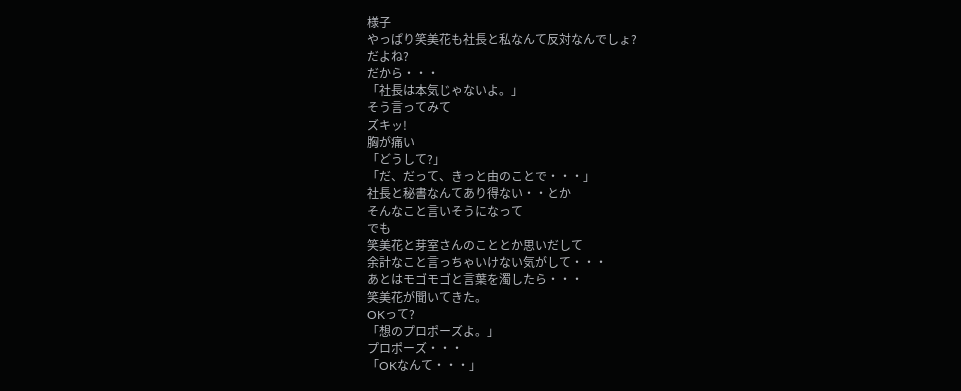様子
やっぱり笑美花も社長と私なんて反対なんでしょ?
だよね?
だから・・・
「社長は本気じゃないよ。」
そう言ってみて
ズキッ!
胸が痛い
「どうして?」
「だ、だって、きっと由のことで・・・」
社長と秘書なんてあり得ない・・とか
そんなこと言いそうになって
でも
笑美花と芽室さんのこととか思いだして
余計なこと言っちゃいけない気がして・・・
あとはモゴモゴと言葉を濁したら・・・
笑美花が聞いてきた。
OKって?
「想のプロポーズよ。」
プロポーズ・・・
「OKなんて・・・」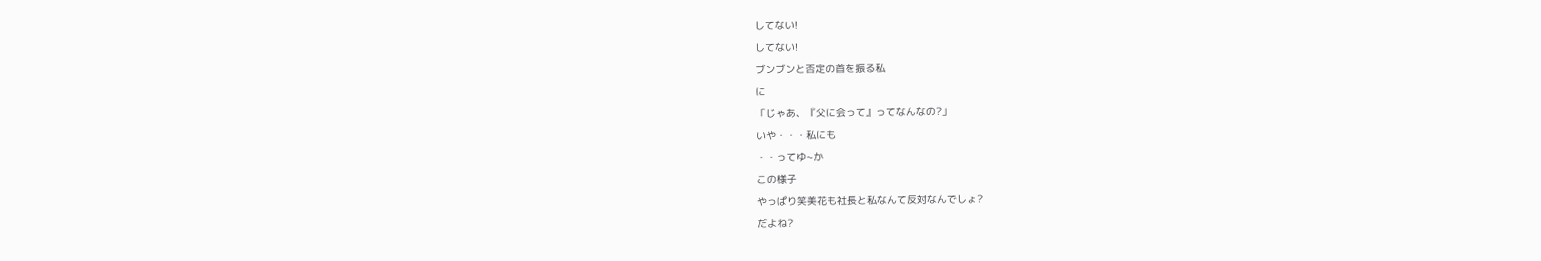してない!
してない!
ブンブンと否定の首を振る私
に
「じゃあ、『父に会って』ってなんなの?」
いや・・・私にも
・・ってゆ~か
この様子
やっぱり笑美花も社長と私なんて反対なんでしょ?
だよね?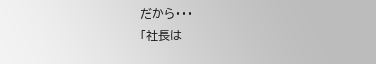だから・・・
「社長は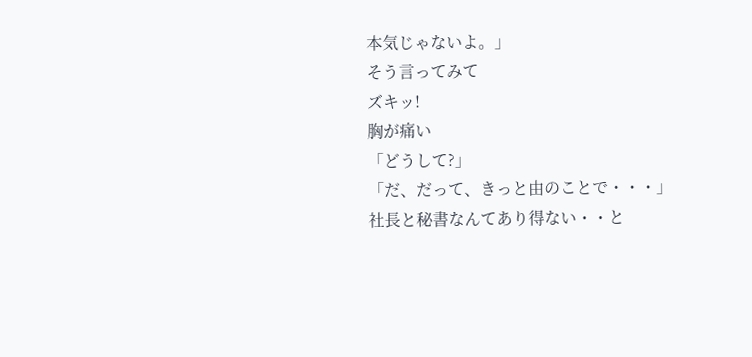本気じゃないよ。」
そう言ってみて
ズキッ!
胸が痛い
「どうして?」
「だ、だって、きっと由のことで・・・」
社長と秘書なんてあり得ない・・と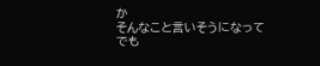か
そんなこと言いそうになって
でも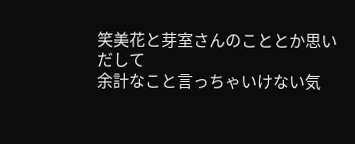笑美花と芽室さんのこととか思いだして
余計なこと言っちゃいけない気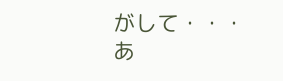がして・・・
あ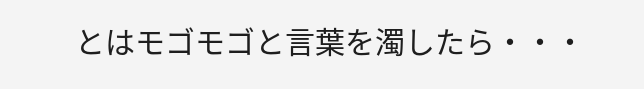とはモゴモゴと言葉を濁したら・・・